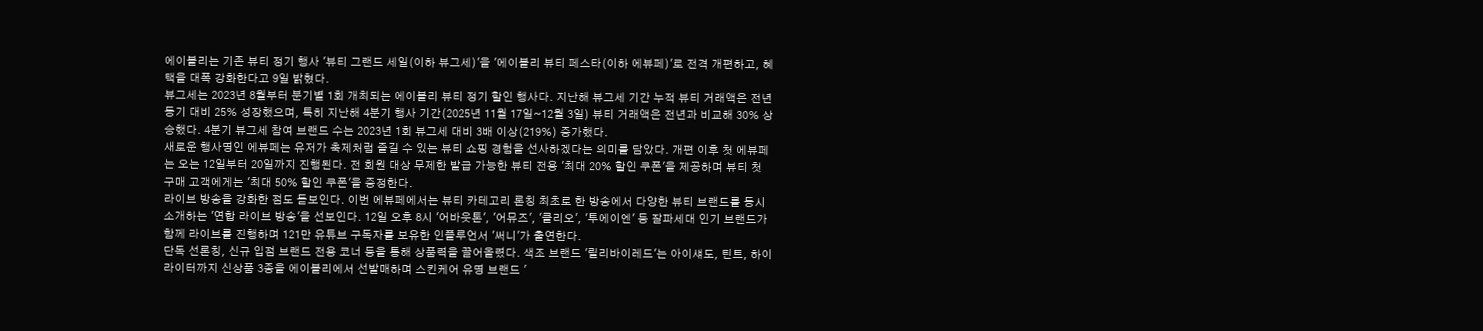에이블리는 기존 뷰티 정기 행사 '뷰티 그랜드 세일(이하 뷰그세)'을 '에이블리 뷰티 페스타(이하 에뷰페)'로 전격 개편하고, 혜택을 대폭 강화한다고 9일 밝혔다.
뷰그세는 2023년 8월부터 분기별 1회 개최되는 에이블리 뷰티 정기 할인 행사다. 지난해 뷰그세 기간 누적 뷰티 거래액은 전년 동기 대비 25% 성장했으며, 특히 지난해 4분기 행사 기간(2025년 11월 17일~12월 3일) 뷰티 거래액은 전년과 비교해 30% 상승했다. 4분기 뷰그세 참여 브랜드 수는 2023년 1회 뷰그세 대비 3배 이상(219%) 증가했다.
새로운 행사명인 에뷰페는 유저가 축제처럼 즐길 수 있는 뷰티 쇼핑 경험을 선사하겠다는 의미를 담았다. 개편 이후 첫 에뷰페는 오는 12일부터 20일까지 진행된다. 전 회원 대상 무제한 발급 가능한 뷰티 전용 '최대 20% 할인 쿠폰'을 제공하며 뷰티 첫 구매 고객에게는 '최대 50% 할인 쿠폰'을 증정한다.
라이브 방송을 강화한 점도 돋보인다. 이번 에뷰페에서는 뷰티 카테고리 론칭 최초로 한 방송에서 다양한 뷰티 브랜드를 동시 소개하는 '연합 라이브 방송'을 선보인다. 12일 오후 8시 '어바웃톤', '어뮤즈', '클리오', '투에이엔' 등 잘파세대 인기 브랜드가 함께 라이브를 진행하며 121만 유튜브 구독자를 보유한 인플루언서 '써니'가 출연한다.
단독 선론칭, 신규 입점 브랜드 전용 코너 등을 통해 상품력을 끌어올렸다. 색조 브랜드 '릴리바이레드'는 아이섀도, 틴트, 하이라이터까지 신상품 3종을 에이블리에서 선발매하며 스킨케어 유명 브랜드 '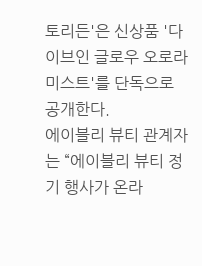토리든'은 신상품 '다이브인 글로우 오로라 미스트'를 단독으로 공개한다.
에이블리 뷰티 관계자는 “에이블리 뷰티 정기 행사가 온라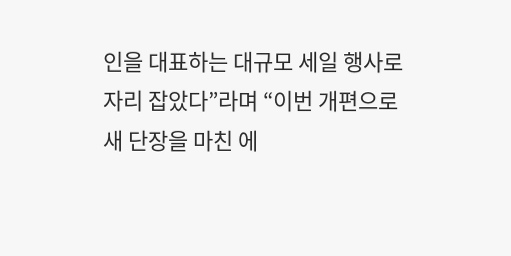인을 대표하는 대규모 세일 행사로 자리 잡았다”라며 “이번 개편으로 새 단장을 마친 에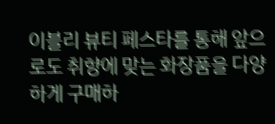이블리 뷰티 페스타를 통해 앞으로도 취향에 맞는 화장품을 다양하게 구매하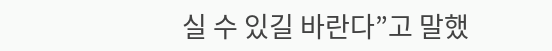실 수 있길 바란다”고 말했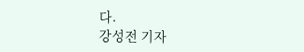다.
강성전 기자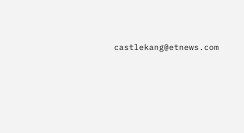castlekang@etnews.com